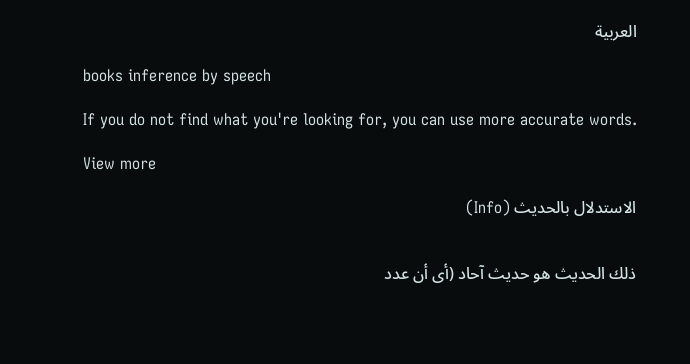العربية

books inference by speech

If you do not find what you're looking for, you can use more accurate words.

View more

الاستدلال بالحديث (Info)


ذلك الحديث هو حديث آحاد (أى أن عدد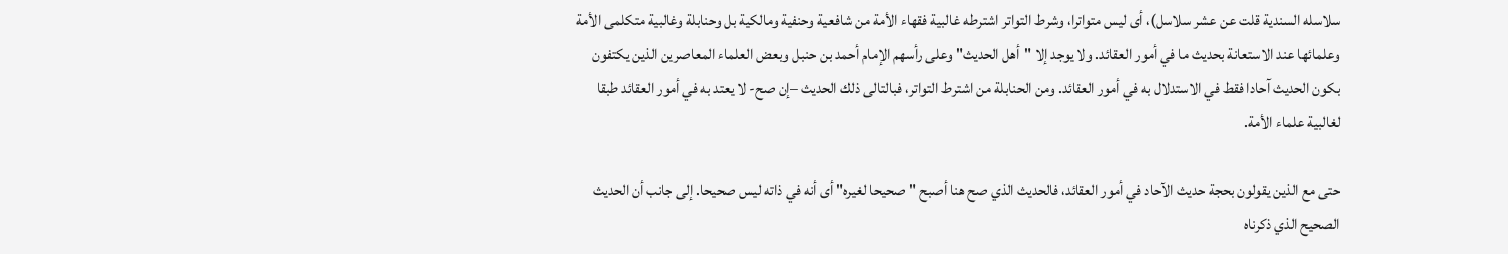سلاسله السندية قلت عن عشر سلاسل)، أى ليس متواترا، وشرط التواتر اشترطه غالبية فقهاء الأمة من شافعية وحنفية ومالكية بل وحنابلة وغالبية متكلمى الأمة وعلمائها عند الاستعانة بحديث ما في أمور العقائد. ولا يوجد إلا "أهل الحديث" وعلى رأسهم الإمام أحمد بن حنبل وبعض العلماء المعاصرين الذين يكتفون بكون الحديث آحادا فقط في الاستدلال به في أمور العقائد. ومن الحنابلة من اشترط التواتر، فبالتالى ذلك الحديث –إن صح- لا يعتد به في أمور العقائد طبقا لغالبية علماء الأمة.

حتى مع الذين يقولون بحجة حديث الآحاد في أمور العقائد، فالحديث الذي صح هنا أصبح "صحيحا لغيره" أى أنه في ذاته ليس صحيحا. إلى جانب أن الحديث الصحيح الذي ذكرناه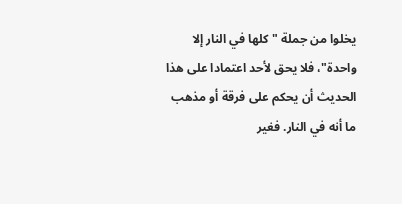يخلوا من جملة "كلها في النار إلا واحدة"، فلا يحق لأحد اعتمادا على هذا الحديث أن يحكم على فرقة أو مذهب ما أنه في النار. فغير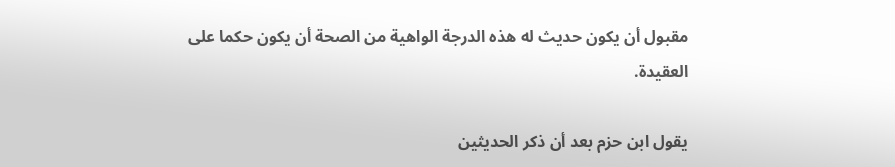مقبول أن يكون حديث له هذه الدرجة الواهية من الصحة أن يكون حكما على العقيدة.

يقول ابن حزم بعد أن ذكر الحديثين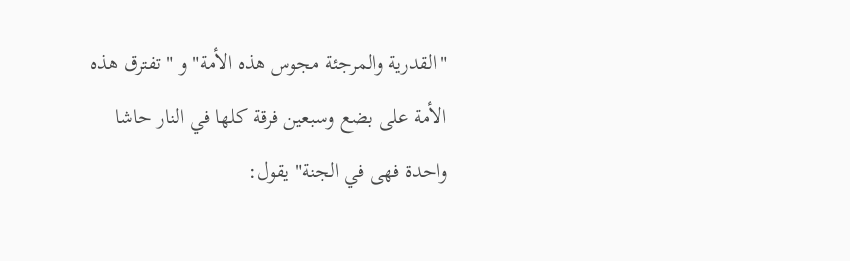"القدرية والمرجئة مجوس هذه الأمة" و "تفترق هذه الأمة على بضع وسبعين فرقة كلها في النار حاشا واحدة فهى في الجنة" يقول: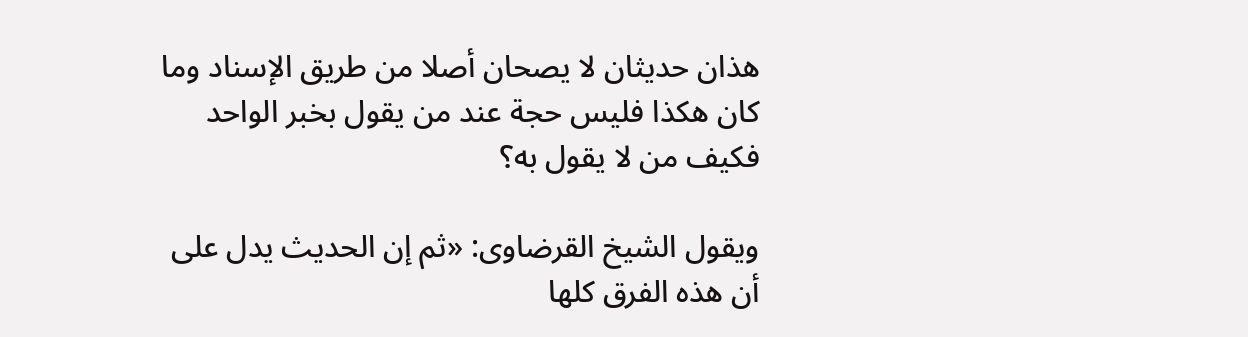هذان حديثان لا يصحان أصلا من طريق الإسناد وما كان هكذا فليس حجة عند من يقول بخبر الواحد فكيف من لا يقول به؟

ويقول الشيخ القرضاوى: «ثم إن الحديث يدل على أن هذه الفرق كلها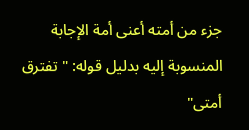جزء من أمته أعنى أمة الإجابة المنسوبة إليه بدليل قوله: "تفترق أمتى"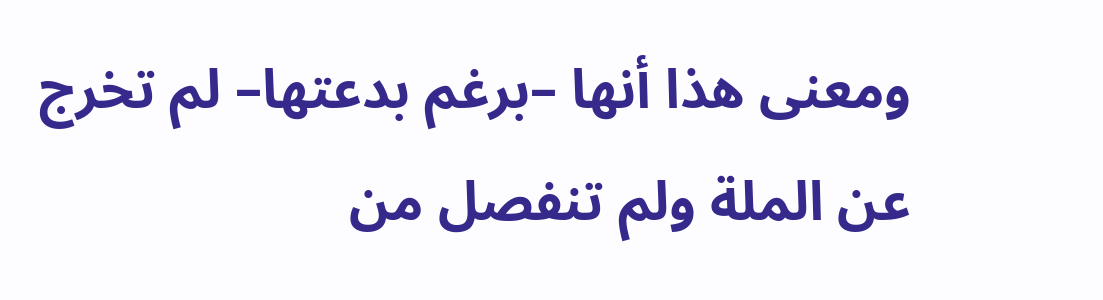ومعنى هذا أنها –برغم بدعتها– لم تخرج عن الملة ولم تنفصل من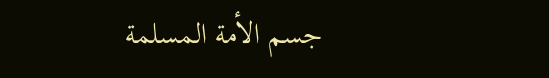جسم الأمة المسلمة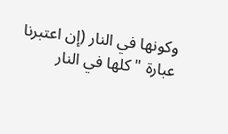وكونها في النار (إن اعتبرنا عبارة "كلها في النار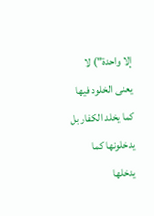إلا واحدة") لا يعنى الخلود فيها كما يخلد الكفار بل يدخلونها كما يدخلها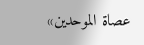عصاة الموحدين»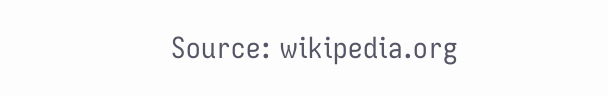Source: wikipedia.org